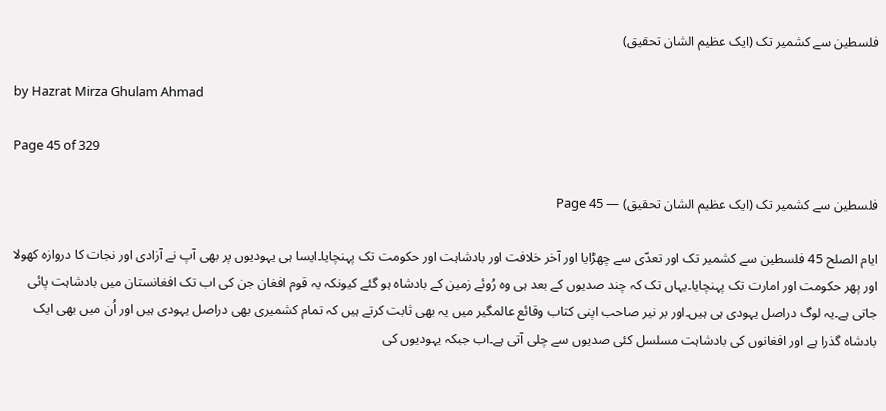فلسطین سے کشمیر تک (ایک عظیم الشان تحقیق)

by Hazrat Mirza Ghulam Ahmad

Page 45 of 329

فلسطین سے کشمیر تک (ایک عظیم الشان تحقیق) — Page 45

ایام الصلح 45 فلسطین سے کشمیر تک اور تعدّی سے چھڑایا اور آخر خلافت اور بادشاہت اور حکومت تک پہنچایا۔ایسا ہی یہودیوں پر بھی آپ نے آزادی اور نجات کا دروازہ کھولا اور پھر حکومت اور امارت تک پہنچایا۔یہاں تک کہ چند صدیوں کے بعد ہی وہ رُوئے زمین کے بادشاہ ہو گئے کیونکہ یہ قوم افغان جن کی اب تک افغانستان میں بادشاہت پائی جاتی ہے۔یہ لوگ دراصل یہودی ہی ہیں۔اور بر نیر صاحب اپنی کتاب وقائع عالمگیر میں یہ بھی ثابت کرتے ہیں کہ تمام کشمیری بھی دراصل یہودی ہیں اور اُن میں بھی ایک بادشاہ گذرا ہے اور افغانوں کی بادشاہت مسلسل کئی صدیوں سے چلی آتی ہے۔اب جبکہ یہودیوں کی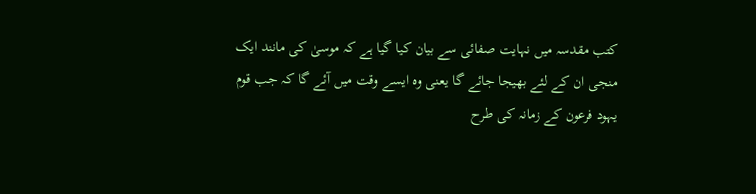کتب مقدسہ میں نہایت صفائی سے بیان کیا گیا ہے کہ موسیٰ کی مانند ایک منجی ان کے لئے بھیجا جائے گا یعنی وہ ایسے وقت میں آئے گا کہ جب قوم یہود فرعون کے زمانہ کی طرح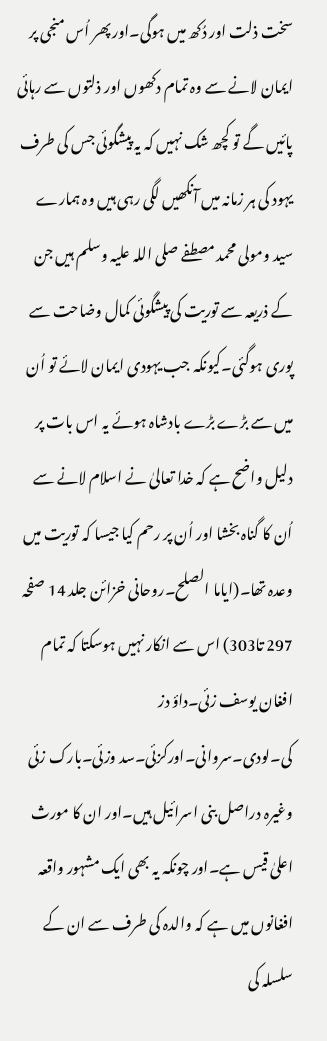سخت ذلت اور دُکھ میں ہوگی۔اور پھر اُس منجی پر ایمان لانے سے وہ تمام دکھوں اور ذلتوں سے رہائی پائیں گے تو کچھ شک نہیں کہ یہ پیشگوئی جس کی طرف یہود کی ہر زمانہ میں آنکھیں لگی رہی ہیں وہ ہمارے سید ومولی محمد مصطفے صلی اللہ علیہ وسلم ہیں جن کے ذریعہ سے توریت کی پیشگوئی کمال وضاحت سے پوری ہوگئی۔کیونکہ جب یہودی ایمان لائے تو اُن میں سے بڑے بڑے بادشاہ ہوئے یہ اس بات پر دلیل واضح ہے کہ خدا تعالیٰ نے اسلام لانے سے اُن کا گناہ بخشا اور اُن پر رحم کیا جیسا کہ توریت میں وعدہ تھا۔(ایاما الصلح۔روحانی خزائن جلد 14 صفحہ 297 تا303) اس سے انکار نہیں ہوسکتا کہ تمام افغان یوسف زئی۔داؤ دز کی۔لودی۔سروانی۔اورکزئی۔سد وزئی۔بارک زئی وغیرہ دراصل بنی اسرائیل ہیں۔اور ان کا مورث اعلیٰ قیس ہے۔اور چونکہ یہ بھی ایک مشہور واقعہ افغانوں میں ہے کہ والدہ کی طرف سے ان کے سلسلہ کی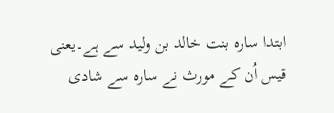ابتدا سارہ بنت خالد بن ولید سے ہے۔یعنی قیس اُن کے مورث نے سارہ سے شادی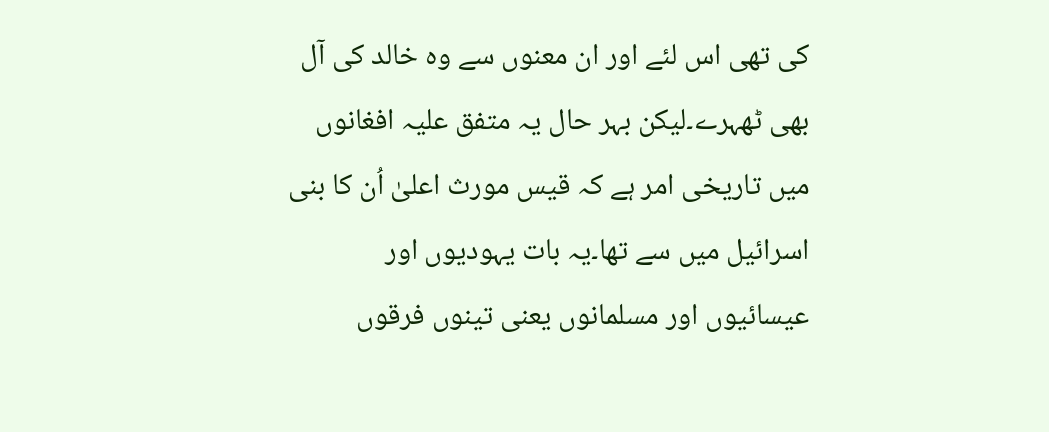کی تھی اس لئے اور ان معنوں سے وہ خالد کی آل بھی ٹھہرے۔لیکن بہر حال یہ متفق علیہ افغانوں میں تاریخی امر ہے کہ قیس مورث اعلیٰ اُن کا بنی اسرائیل میں سے تھا۔یہ بات یہودیوں اور عیسائیوں اور مسلمانوں یعنی تینوں فرقوں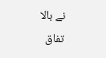نے بالا تفاق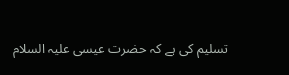تسلیم کی ہے کہ حضرت عیسی علیہ السلام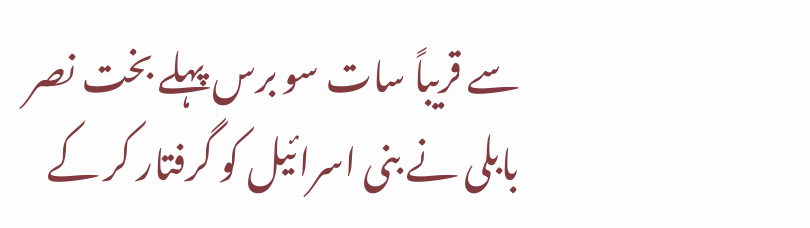سے قریباً سات سو برس پہلے بخت نصر بابلی نے بنی اسرائیل کو گرفتار کر کے